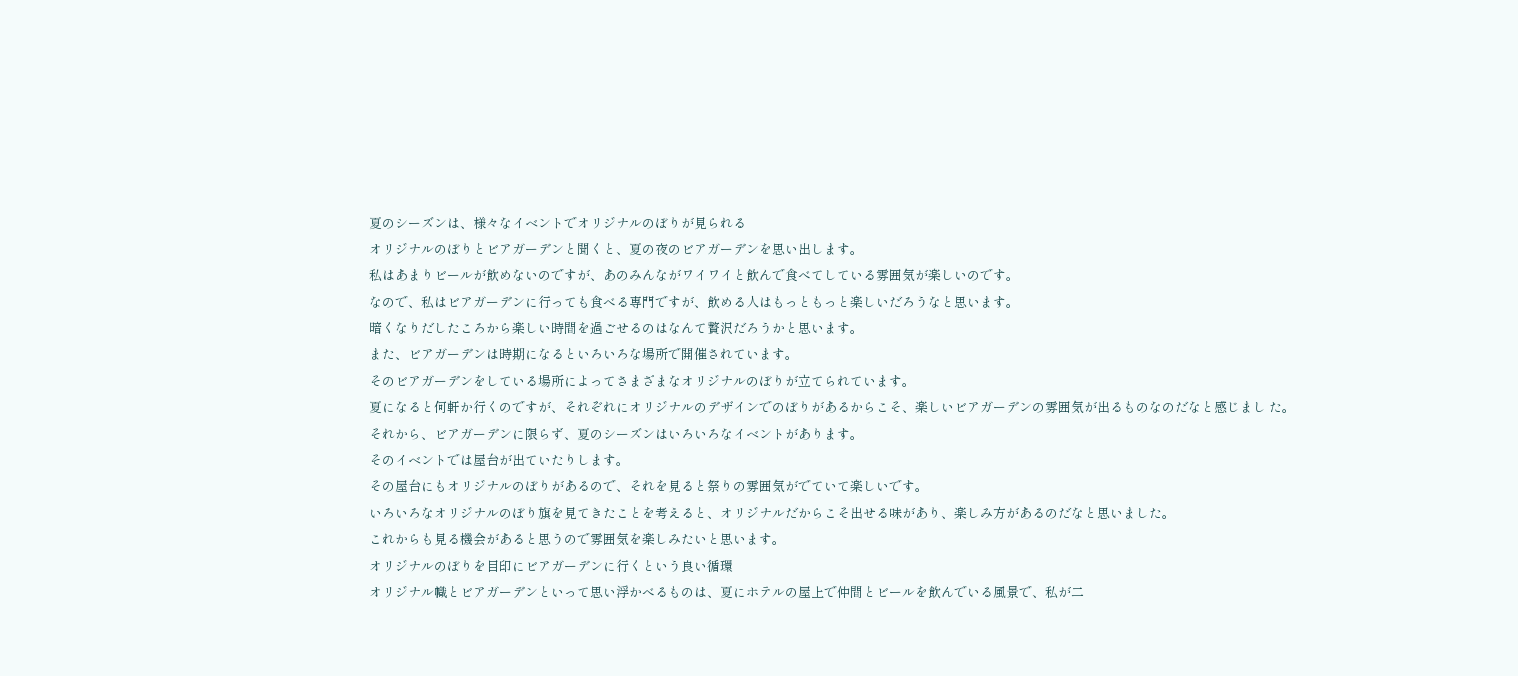夏のシーズンは、様々なイベントでオリジナルのぼりが見られる
オリジナルのぼりとビアガーデンと聞くと、夏の夜のビアガーデンを思い出します。
私はあまりビールが飲めないのですが、あのみんながワイワイと飲んで食べてしている雰囲気が楽しいのです。
なので、私はビアガーデンに行っても食べる専門ですが、飲める人はもっともっと楽しいだろうなと思います。
暗くなりだしたころから楽しい時間を過ごせるのはなんて贅沢だろうかと思います。
また、ビアガーデンは時期になるといろいろな場所で開催されています。
そのビアガーデンをしている場所によってさまざまなオリジナルのぼりが立てられています。
夏になると何軒か行くのですが、それぞれにオリジナルのデザインでのぼりがあるからこそ、楽しいビアガーデンの雰囲気が出るものなのだなと感じまし た。
それから、ビアガーデンに限らず、夏のシーズンはいろいろなイベントがあります。
そのイベントでは屋台が出ていたりします。
その屋台にもオリジナルのぼりがあるので、それを見ると祭りの雰囲気がでていて楽しいです。
いろいろなオリジナルのぼり旗を見てきたことを考えると、オリジナルだからこそ出せる味があり、楽しみ方があるのだなと思いました。
これからも見る機会があると思うので雰囲気を楽しみたいと思います。
オリジナルのぼりを目印にビアガーデンに行くという良い循環
オリジナル幟とビアガーデンといって思い浮かべるものは、夏にホテルの屋上で仲間とビールを飲んでいる風景で、私が二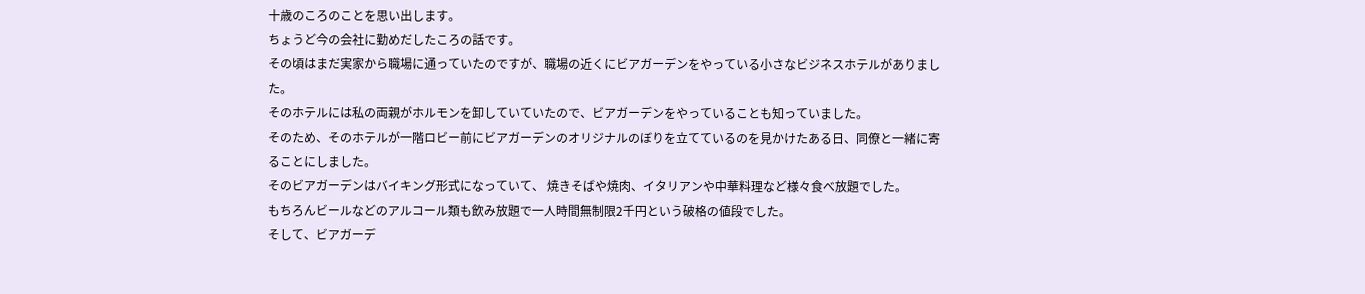十歳のころのことを思い出します。
ちょうど今の会社に勤めだしたころの話です。
その頃はまだ実家から職場に通っていたのですが、職場の近くにビアガーデンをやっている小さなビジネスホテルがありました。
そのホテルには私の両親がホルモンを卸していていたので、ビアガーデンをやっていることも知っていました。
そのため、そのホテルが一階ロビー前にビアガーデンのオリジナルのぼりを立てているのを見かけたある日、同僚と一緒に寄ることにしました。
そのビアガーデンはバイキング形式になっていて、 焼きそばや焼肉、イタリアンや中華料理など様々食べ放題でした。
もちろんビールなどのアルコール類も飲み放題で一人時間無制限2千円という破格の値段でした。
そして、ビアガーデ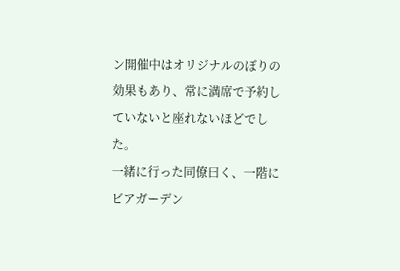ン開催中はオリジナルのぼりの効果もあり、常に満席で予約していないと座れないほどでした。
一緒に行った同僚曰く、一階にビアガーデン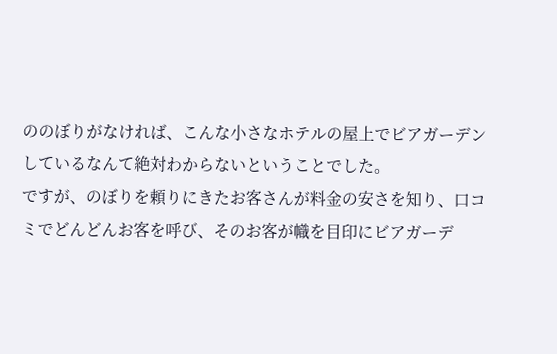ののぼりがなければ、こんな小さなホテルの屋上でビアガーデンしているなんて絶対わからないということでした。
ですが、のぼりを頼りにきたお客さんが料金の安さを知り、口コミでどんどんお客を呼び、そのお客が幟を目印にビアガーデ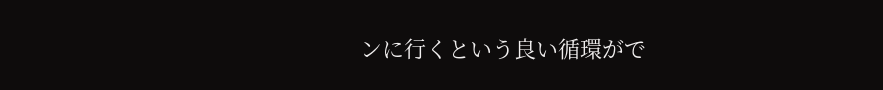ンに行くという良い循環がで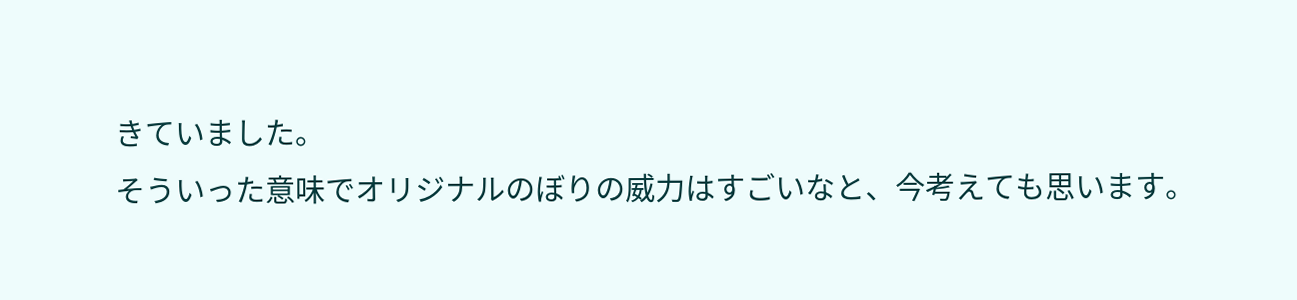きていました。
そういった意味でオリジナルのぼりの威力はすごいなと、今考えても思います。